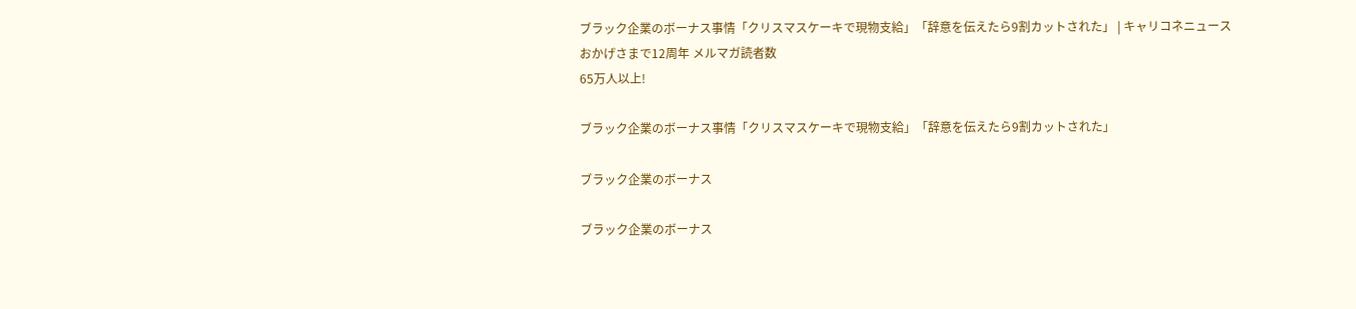ブラック企業のボーナス事情「クリスマスケーキで現物支給」「辞意を伝えたら9割カットされた」 | キャリコネニュース
おかげさまで12周年 メルマガ読者数
65万人以上!

ブラック企業のボーナス事情「クリスマスケーキで現物支給」「辞意を伝えたら9割カットされた」

ブラック企業のボーナス

ブラック企業のボーナス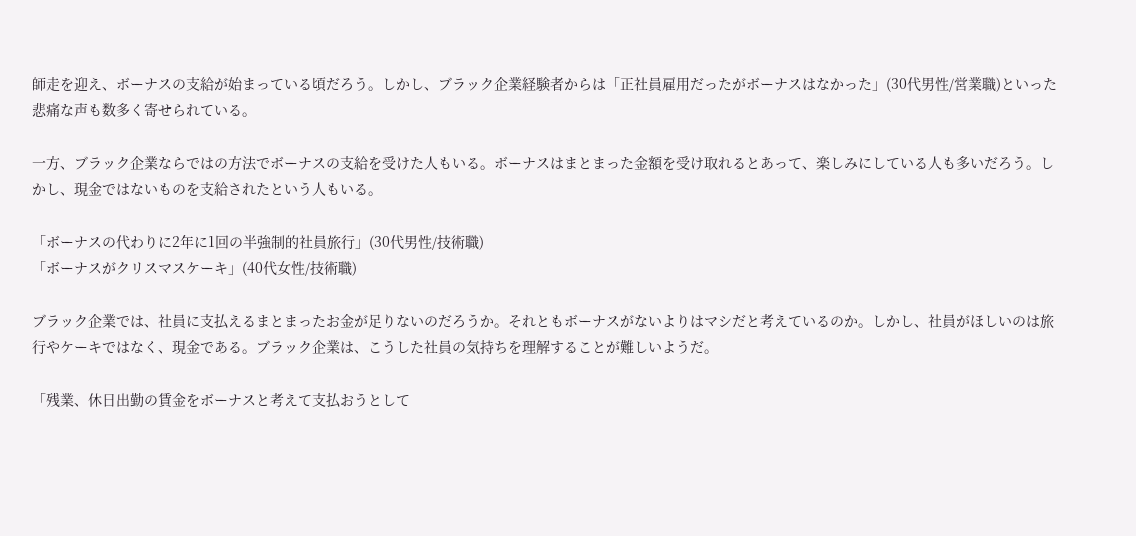師走を迎え、ボーナスの支給が始まっている頃だろう。しかし、ブラック企業経験者からは「正社員雇用だったがボーナスはなかった」(30代男性/営業職)といった悲痛な声も数多く寄せられている。

一方、ブラック企業ならではの方法でボーナスの支給を受けた人もいる。ボーナスはまとまった金額を受け取れるとあって、楽しみにしている人も多いだろう。しかし、現金ではないものを支給されたという人もいる。

「ボーナスの代わりに2年に1回の半強制的社員旅行」(30代男性/技術職)
「ボーナスがクリスマスケーキ」(40代女性/技術職)

ブラック企業では、社員に支払えるまとまったお金が足りないのだろうか。それともボーナスがないよりはマシだと考えているのか。しかし、社員がほしいのは旅行やケーキではなく、現金である。ブラック企業は、こうした社員の気持ちを理解することが難しいようだ。

「残業、休日出勤の賃金をボーナスと考えて支払おうとして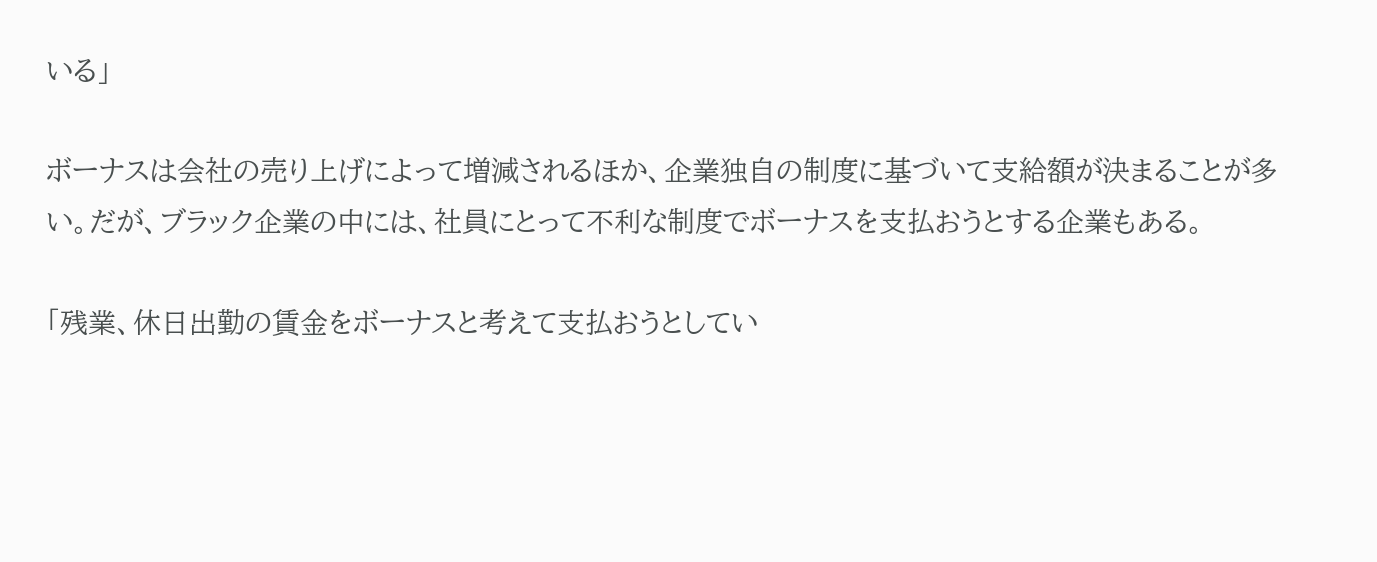いる」

ボーナスは会社の売り上げによって増減されるほか、企業独自の制度に基づいて支給額が決まることが多い。だが、ブラック企業の中には、社員にとって不利な制度でボーナスを支払おうとする企業もある。

「残業、休日出勤の賃金をボーナスと考えて支払おうとしてい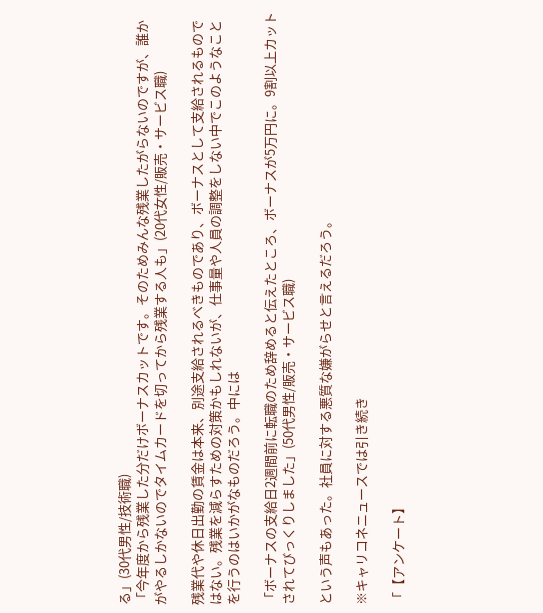る」(30代男性/技術職)
「今年度から残業した分だけボーナスカットです。そのためみんな残業したがらないのですが、誰かがやるしかないのでタイムカードを切ってから残業する人も」(20代女性/販売・サービス職)

残業代や休日出勤の賃金は本来、別途支給されるべきものであり、ボーナスとして支給されるものではない。残業を減らすための対策かもしれないが、仕事量や人員の調整をしない中でこのようなことを行うのはいかがなものだろう。中には

「ボーナスの支給日2週間前に転職のため辞めると伝えたところ、ボーナスが5万円に。9割以上カットされてびっくりしました」(50代男性/販売・サービス職)

という声もあった。社員に対する悪質な嫌がらせと言えるだろう。

※キャリコネニュースでは引き続き

「【アンケート】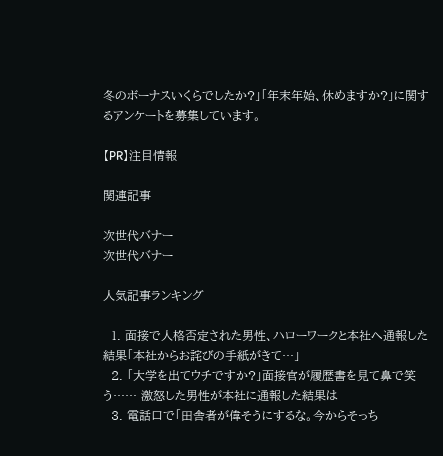冬のボーナスいくらでしたか?」「年末年始、休めますか?」に関するアンケートを募集しています。

【PR】注目情報

関連記事

次世代バナー
次世代バナー

人気記事ランキング

  1. 面接で人格否定された男性、ハローワークと本社へ通報した結果「本社からお詫びの手紙がきて…」
  2. 「大学を出てウチですか?」面接官が履歴書を見て鼻で笑う…… 激怒した男性が本社に通報した結果は
  3. 電話口で「田舎者が偉そうにするな。今からそっち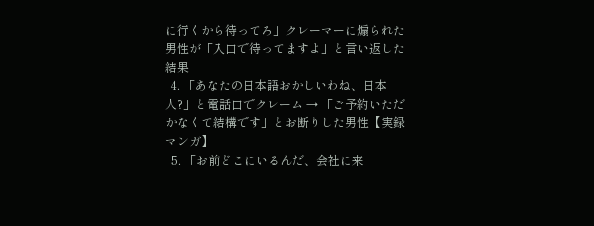に行くから待ってろ」クレーマーに煽られた男性が「入口で待ってますよ」と言い返した結果
  4. 「あなたの日本語おかしいわね、日本人?」と電話口でクレーム → 「ご予約いただかなくて結構です」とお断りした男性【実録マンガ】
  5. 「お前どこにいるんだ、会社に来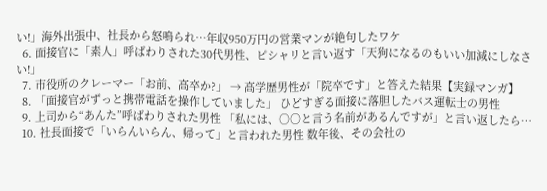い!」海外出張中、社長から怒鳴られ…年収950万円の営業マンが絶句したワケ
  6. 面接官に「素人」呼ばわりされた30代男性、ピシャリと言い返す「天狗になるのもいい加減にしなさい!」
  7. 市役所のクレーマー「お前、高卒か?」 → 高学歴男性が「院卒です」と答えた結果【実録マンガ】
  8. 「面接官がずっと携帯電話を操作していました」 ひどすぎる面接に落胆したバス運転士の男性
  9. 上司から“あんた”呼ばわりされた男性 「私には、○○と言う名前があるんですが」と言い返したら…
  10. 社長面接で「いらんいらん、帰って」と言われた男性 数年後、その会社の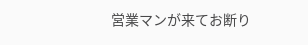営業マンが来てお断り